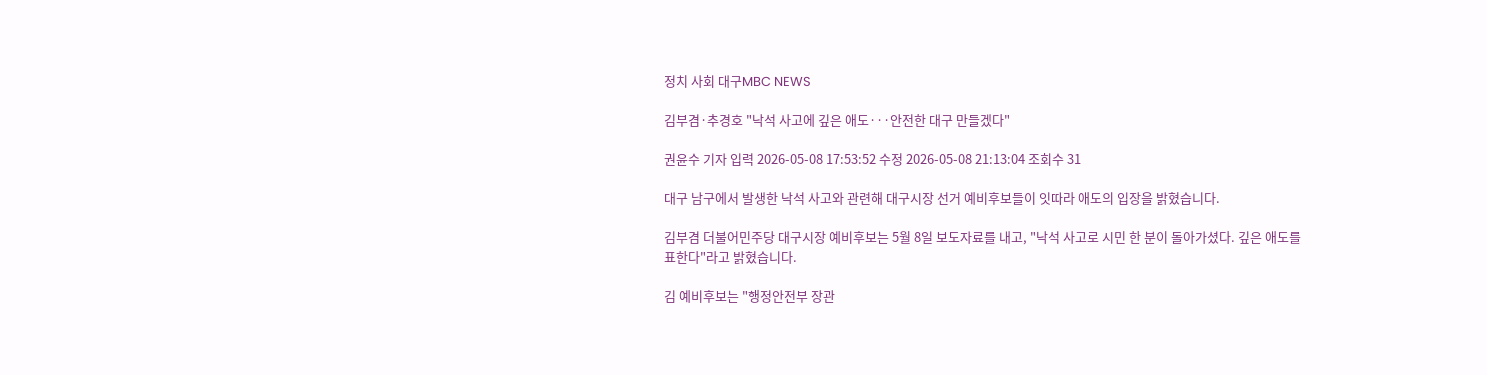정치 사회 대구MBC NEWS

김부겸·추경호 "낙석 사고에 깊은 애도···안전한 대구 만들겠다"

권윤수 기자 입력 2026-05-08 17:53:52 수정 2026-05-08 21:13:04 조회수 31

대구 남구에서 발생한 낙석 사고와 관련해 대구시장 선거 예비후보들이 잇따라 애도의 입장을 밝혔습니다.

김부겸 더불어민주당 대구시장 예비후보는 5월 8일 보도자료를 내고, "낙석 사고로 시민 한 분이 돌아가셨다. 깊은 애도를 표한다"라고 밝혔습니다.

김 예비후보는 "행정안전부 장관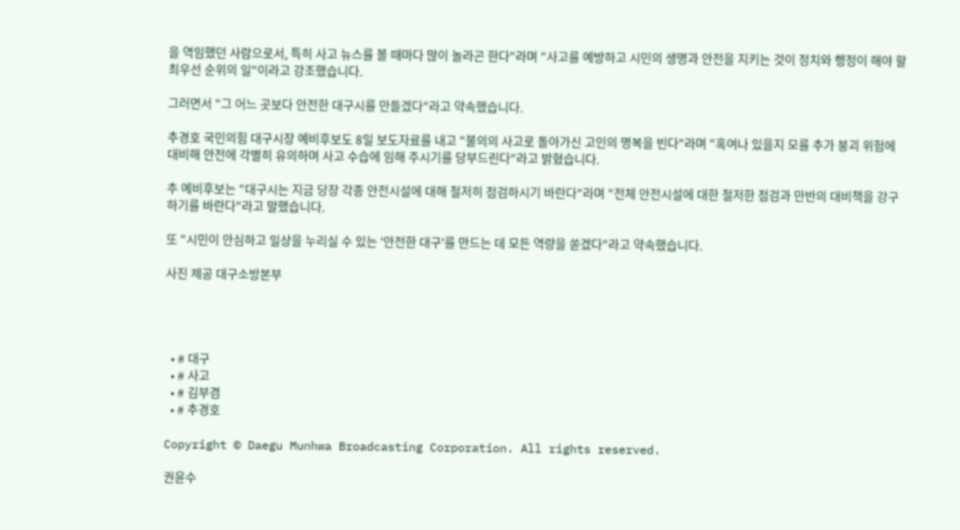을 역임했던 사람으로서, 특히 사고 뉴스를 볼 때마다 많이 놀라곤 한다"라며 "사고를 예방하고 시민의 생명과 안전을 지키는 것이 정치와 행정이 해야 할 최우선 순위의 일"이라고 강조했습니다.

그러면서 "그 어느 곳보다 안전한 대구시를 만들겠다"라고 약속했습니다.

추경호 국민의힘 대구시장 예비후보도 8일 보도자료를 내고 "불의의 사고로 돌아가신 고인의 명복을 빈다"라며 "혹여나 있을지 모를 추가 붕괴 위험에 대비해 안전에 각별히 유의하며 사고 수습에 임해 주시기를 당부드린다"라고 밝혔습니다.

추 예비후보는 "대구시는 지금 당장 각종 안전시설에 대해 철저히 점검하시기 바란다"라며 "전체 안전시설에 대한 철저한 점검과 만반의 대비책을 강구하기를 바란다"라고 말했습니다.

또 "시민이 안심하고 일상을 누리실 수 있는 '안전한 대구'를 만드는 데 모든 역량을 쏟겠다"라고 약속했습니다.

사진 제공 대구소방본부




  • # 대구
  • # 사고
  • # 김부겸
  • # 추경호

Copyright © Daegu Munhwa Broadcasting Corporation. All rights reserved.

권윤수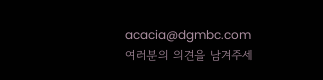acacia@dgmbc.com
여러분의 의견을 남겨주세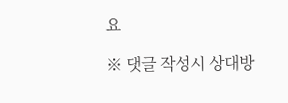요

※ 댓글 작성시 상대방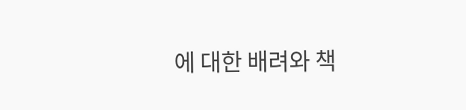에 대한 배려와 책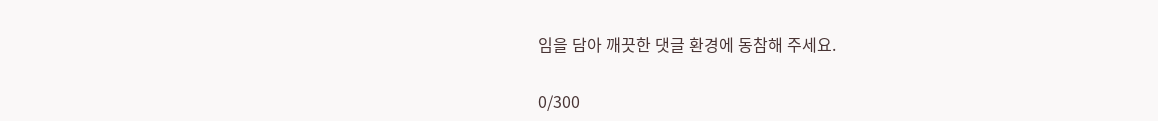임을 담아 깨끗한 댓글 환경에 동참해 주세요.

0/300